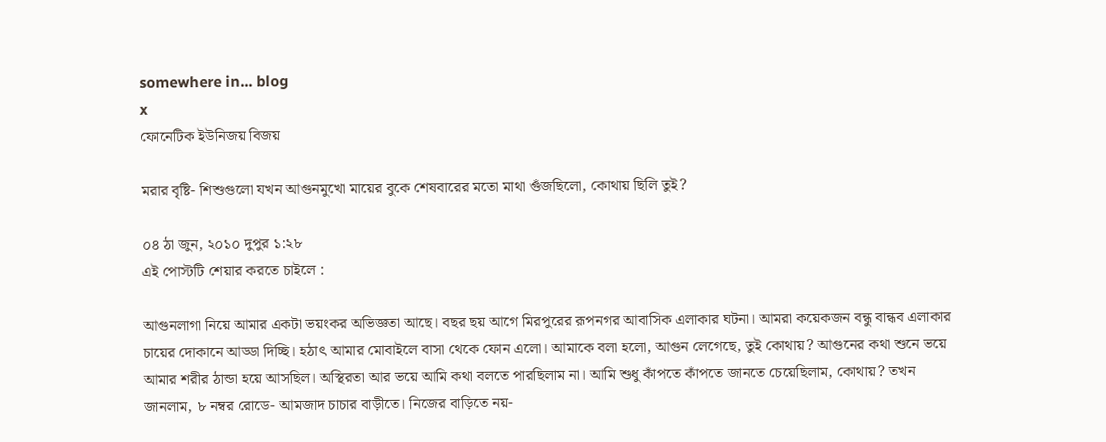somewhere in... blog
x
ফোনেটিক ইউনিজয় বিজয়

মরার বৃষ্টি- শিশুগুলো যখন আগুনমুখো মায়ের বুকে শেষবারের মতো মাথা গুঁজছিলো, কোথায় ছিলি তুই?

০৪ ঠা জুন, ২০১০ দুপুর ১:২৮
এই পোস্টটি শেয়ার করতে চাইলে :

আগুনলাগা নিয়ে আমার একটা ভয়ংকর অভিজ্ঞতা আছে। বছর ছয় আগে মিরপুরের রূপনগর আবাসিক এলাকার ঘটনা। আমরা কয়েকজন বন্ধু বান্ধব এলাকার চায়ের দোকানে আড্ডা দিচ্ছি। হঠাৎ আমার মোবাইলে বাসা থেকে ফোন এলো। আমাকে বলা হলো, আগুন লেগেছে, তুই কোথায়? আগুনের কথা শুনে ভয়ে আমার শরীর ঠান্ডা হয়ে আসছিল। অস্থিরতা আর ভয়ে আমি কথা বলতে পারছিলাম না। আমি শুধু কাঁপতে কাঁপতে জানতে চেয়েছিলাম, কোথায়? তখন জানলাম, ৮ নম্বর রোডে- আমজাদ চাচার বাড়ীতে। নিজের বাড়িতে নয়-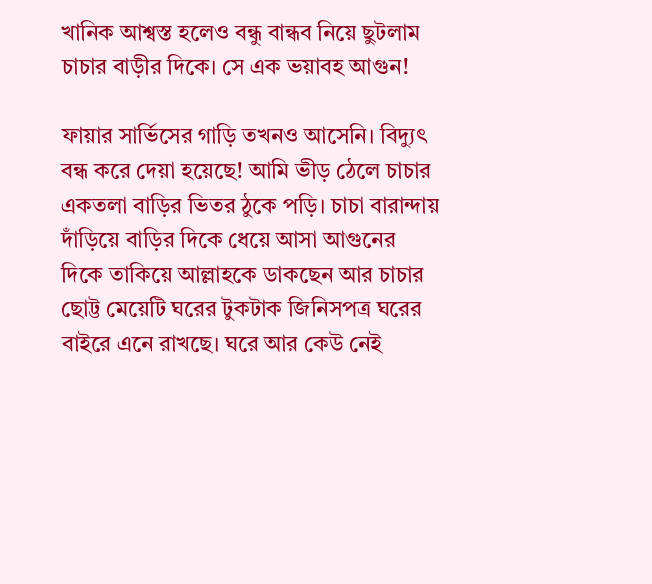খানিক আশ্বস্ত হলেও বন্ধু বান্ধব নিয়ে ছুটলাম চাচার বাড়ীর দিকে। সে এক ভয়াবহ আগুন!

ফায়ার সার্ভিসের গাড়ি তখনও আসেনি। বিদ্যুৎ বন্ধ করে দেয়া হয়েছে! আমি ভীড় ঠেলে চাচার একতলা বাড়ির ভিতর ঠুকে পড়ি। চাচা বারান্দায় দাঁড়িয়ে বাড়ির দিকে ধেয়ে আসা আগুনের দিকে তাকিয়ে আল্লাহকে ডাকছেন আর চাচার ছোট্ট মেয়েটি ঘরের টুকটাক জিনিসপত্র ঘরের বাইরে এনে রাখছে। ঘরে আর কেউ নেই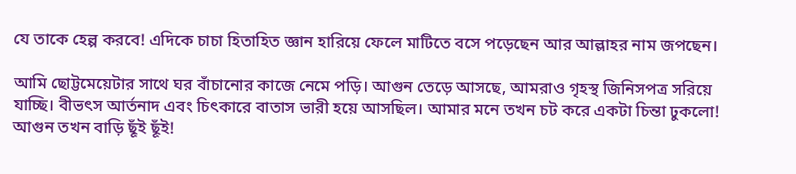যে তাকে হেল্প করবে! এদিকে চাচা হিতাহিত জ্ঞান হারিয়ে ফেলে মাটিতে বসে পড়েছেন আর আল্লাহর নাম জপছেন।

আমি ছোট্টমেয়েটার সাথে ঘর বাঁচানোর কাজে নেমে পড়ি। আগুন তেড়ে আসছে, আমরাও গৃহস্থ জিনিসপত্র সরিয়ে যাচ্ছি। বীভৎস আর্তনাদ এবং চিৎকারে বাতাস ভারী হয়ে আসছিল। আমার মনে তখন চট করে একটা চিন্তা ঢুকলো! আগুন তখন বাড়ি ছূঁই ছূঁই!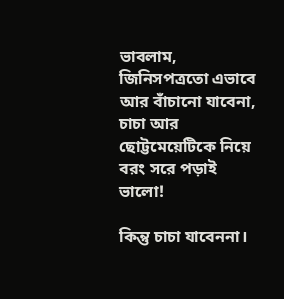ভাবলাম, জিনিসপত্রতো এভাবে আর বাঁচানো যাবেনা, চাচা আর ছোট্টমেয়েটিকে নিয়ে বরং সরে পড়াই ভালো!

কিন্তু চাচা যাবেননা।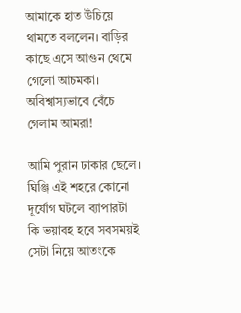আমাকে হাত উঁচিয়ে থামতে বললেন। বাড়ির কাছে এসে আগুন থেমে গেলো আচমকা। অবিশ্বাস্যভাবে বেঁচে গেলাম আমরা!

আমি পুরান ঢাকার ছেলে। ঘিঞ্জি এই শহরে কোনো দূর্যোগ ঘটলে ব্যাপারটা কি ভয়াবহ হবে সবসময়ই সেটা নিয়ে আতংকে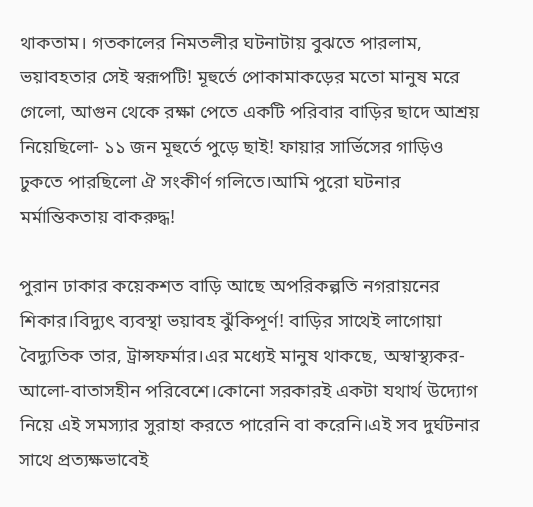থাকতাম। গতকালের নিমতলীর ঘটনাটায় বুঝতে পারলাম, ভয়াবহতার সেই স্বরূপটি! মূহুর্তে পোকামাকড়ের মতো মানুষ মরে গেলো, আগুন থেকে রক্ষা পেতে একটি পরিবার বাড়ির ছাদে আশ্রয় নিয়েছিলো- ১১ জন মূহুর্তে পুড়ে ছাই! ফায়ার সার্ভিসের গাড়িও ঢুকতে পারছিলো ঐ সংকীর্ণ গলিতে।আমি পুরো ঘটনার মর্মান্তিকতায় বাকরুদ্ধ!

পুরান ঢাকার কয়েকশত বাড়ি আছে অপরিকল্পতি নগরায়নের শিকার।বিদ্যুৎ ব্যবস্থা ভয়াবহ ঝুঁকিপূর্ণ! বাড়ির সাথেই লাগোয়া বৈদ্যুতিক তার, ট্রান্সফর্মার।এর মধ্যেই মানুষ থাকছে, অস্বাস্থ্যকর-আলো-বাতাসহীন পরিবেশে।কোনো সরকারই একটা যথার্থ উদ্যোগ নিয়ে এই সমস্যার সুরাহা করতে পারেনি বা করেনি।এই সব দুর্ঘটনার সাথে প্রত্যক্ষভাবেই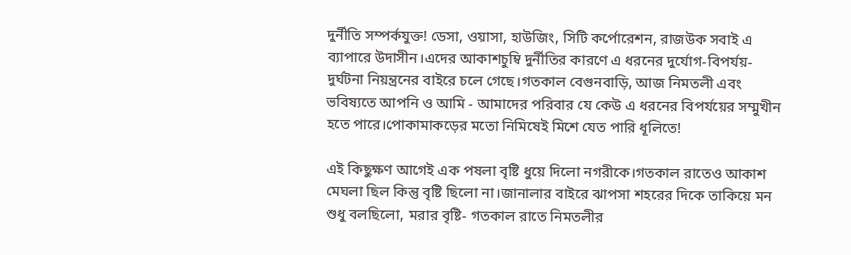দুর্নীতি সম্পর্কযুক্ত! ডেসা, ওয়াসা, হাউজিং, সিটি কর্পোরেশন, রাজউক সবাই এ ব্যাপারে উদাসীন।এদের আকাশচুম্বি দুর্নীতির কারণে এ ধরনের দুর্যোগ-বিপর্যয়-দুর্ঘটনা নিয়ন্ত্রনের বাইরে চলে গেছে।গতকাল বেগুনবাড়ি, আজ নিমতলী এবং ভবিষ্যতে আপনি ও আমি - আমাদের পরিবার যে কেউ এ ধরনের বিপর্যয়ের সম্মুখীন হতে পারে।পোকামাকড়ের মতো নিমিষেই মিশে যেত পারি ধূলিতে!

এই কিছুক্ষণ আগেই এক পষলা বৃষ্টি ধুয়ে দিলো নগরীকে।গতকাল রাতেও আকাশ মেঘলা ছিল কিন্তু বৃষ্টি ছিলো না।জানালার বাইরে ঝাপসা শহরের দিকে তাকিয়ে মন শুধু বলছিলো, মরার বৃষ্টি- গতকাল রাতে নিমতলীর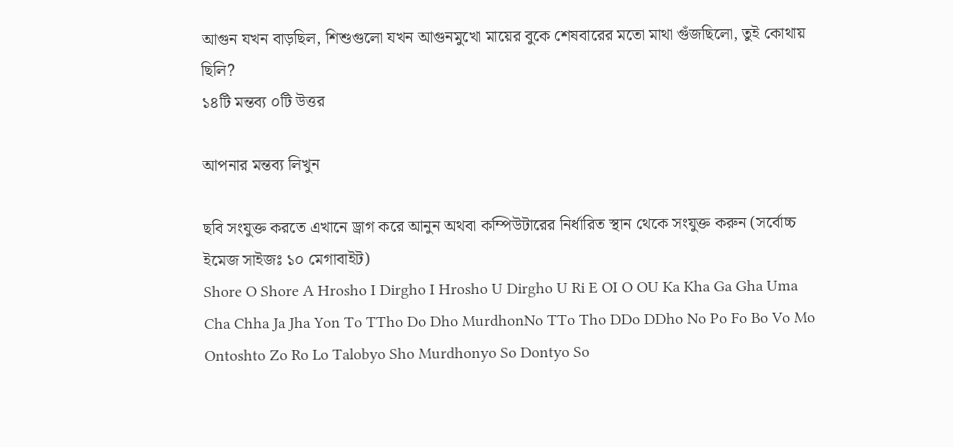আগুন যখন বাড়ছিল, শিশুগুলো যখন আগুনমুখো মায়ের বুকে শেষবারের মতো মাথা গুঁজছিলো, তুই কোথায় ছিলি?
১৪টি মন্তব্য ০টি উত্তর

আপনার মন্তব্য লিখুন

ছবি সংযুক্ত করতে এখানে ড্রাগ করে আনুন অথবা কম্পিউটারের নির্ধারিত স্থান থেকে সংযুক্ত করুন (সর্বোচ্চ ইমেজ সাইজঃ ১০ মেগাবাইট)
Shore O Shore A Hrosho I Dirgho I Hrosho U Dirgho U Ri E OI O OU Ka Kha Ga Gha Uma Cha Chha Ja Jha Yon To TTho Do Dho MurdhonNo TTo Tho DDo DDho No Po Fo Bo Vo Mo Ontoshto Zo Ro Lo Talobyo Sho Murdhonyo So Dontyo So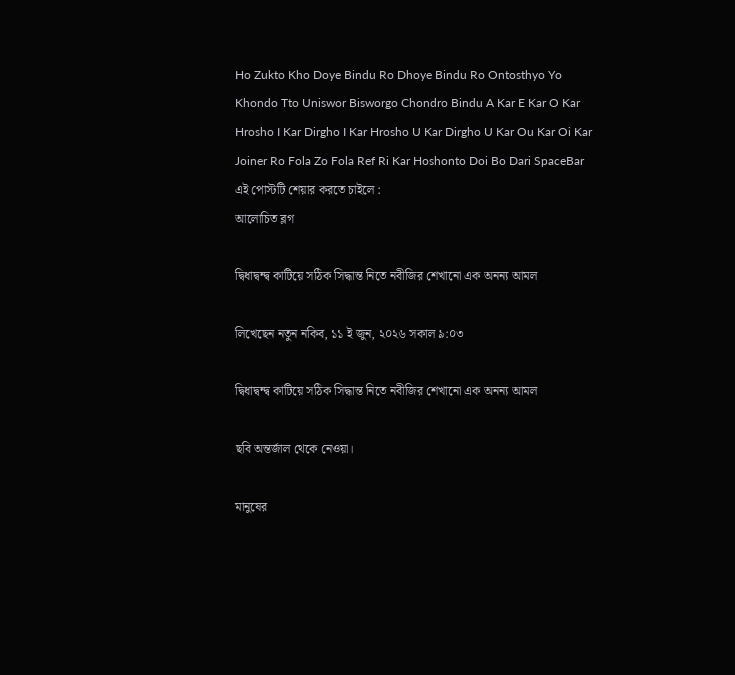Ho Zukto Kho Doye Bindu Ro Dhoye Bindu Ro Ontosthyo Yo Khondo Tto Uniswor Bisworgo Chondro Bindu A Kar E Kar O Kar Hrosho I Kar Dirgho I Kar Hrosho U Kar Dirgho U Kar Ou Kar Oi Kar Joiner Ro Fola Zo Fola Ref Ri Kar Hoshonto Doi Bo Dari SpaceBar
এই পোস্টটি শেয়ার করতে চাইলে :
আলোচিত ব্লগ

দ্বিধাদ্বন্দ্ব কাটিয়ে সঠিক সিদ্ধান্ত নিতে নবীজির শেখানো এক অনন্য আমল

লিখেছেন নতুন নকিব, ১১ ই জুন, ২০২৬ সকাল ৯:০৩

দ্বিধাদ্বন্দ্ব কাটিয়ে সঠিক সিদ্ধান্ত নিতে নবীজির শেখানো এক অনন্য আমল

ছবি অন্তর্জাল থেকে নেওয়া।

মানুষের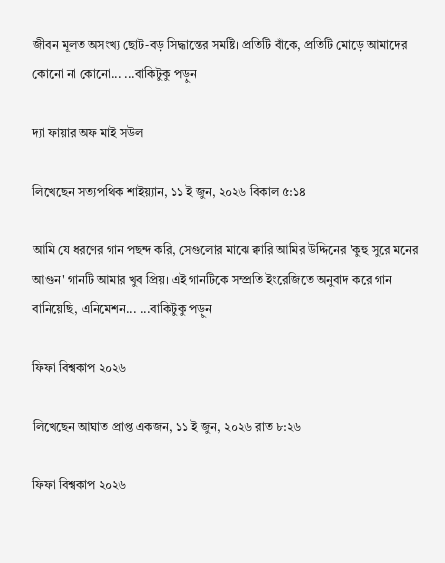জীবন মূলত অসংখ্য ছোট-বড় সিদ্ধান্তের সমষ্টি। প্রতিটি বাঁকে, প্রতিটি মোড়ে আমাদের কোনো না কোনো... ...বাকিটুকু পড়ুন

দ্যা ফায়ার অফ মাই সউল

লিখেছেন সত্যপথিক শাইয়্যান, ১১ ই জুন, ২০২৬ বিকাল ৫:১৪

আমি যে ধরণের গান পছন্দ করি, সেগুলোর মাঝে ক্বারি আমির উদ্দিনের 'কুহু সুরে মনের আগুন' গানটি আমার খুব প্রিয়। এই গানটিকে সম্প্রতি ইংরেজিতে অনুবাদ করে গান বানিয়েছি, এনিমেশন... ...বাকিটুকু পড়ুন

ফিফা বিশ্বকাপ ২০২৬

লিখেছেন আঘাত প্রাপ্ত একজন, ১১ ই জুন, ২০২৬ রাত ৮:২৬

ফিফা বিশ্বকাপ ২০২৬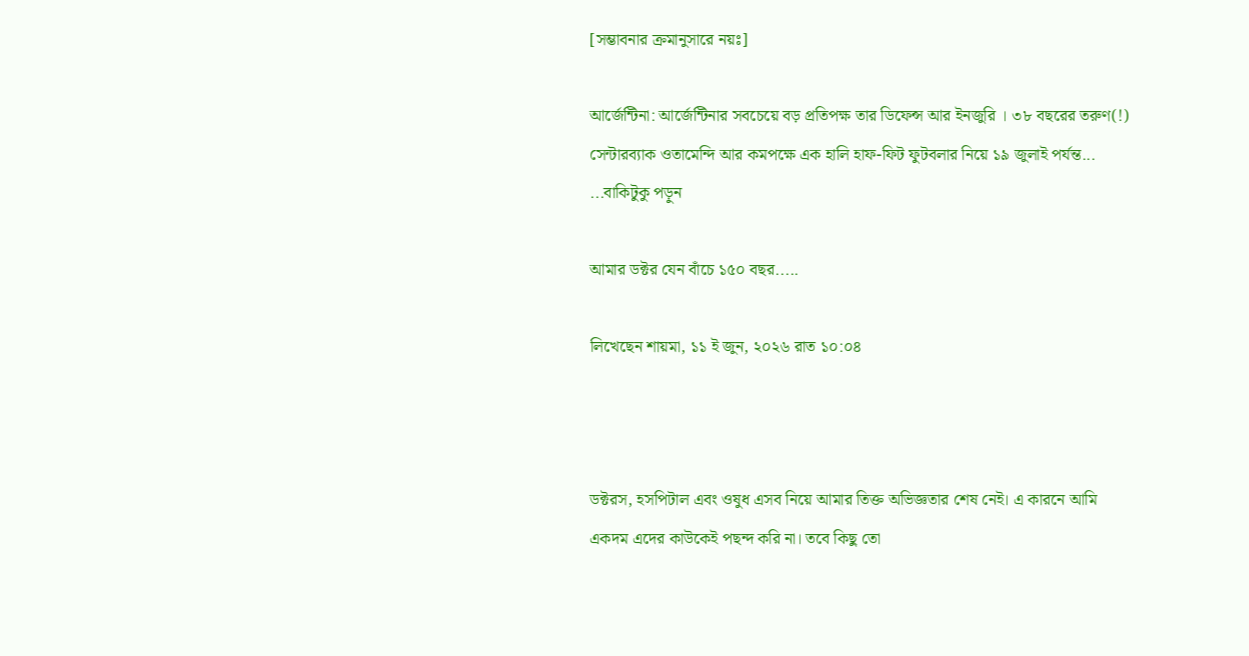[সম্ভাবনার ক্রমানুসারে নয়ঃ]

আর্জেন্টিনা: আর্জেন্টিনার সবচেয়ে বড় প্রতিপক্ষ তার ডিফেন্স আর ইনজুরি । ৩৮ বছরের তরুণ(!) সেন্টারব্যাক ওতামেন্দি আর কমপক্ষে এক হালি হাফ-ফিট ফুটবলার নিয়ে ১৯ জুলাই পর্যন্ত... ...বাকিটুকু পড়ুন

আমার ডক্টর যেন বাঁচে ১৫০ বছর.....

লিখেছেন শায়মা, ১১ ই জুন, ২০২৬ রাত ১০:০৪



ডক্টরস, হসপিটাল এবং ওষুধ এসব নিয়ে আমার তিক্ত অভিজ্ঞতার শেষ নেই। এ কারনে আমি একদম এদের কাউকেই পছন্দ করি না। তবে কিছু তো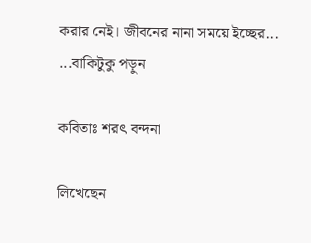করার নেই। জীবনের নানা সময়ে ইচ্ছের... ...বাকিটুকু পড়ুন

কবিতাঃ শরৎ বন্দনা

লিখেছেন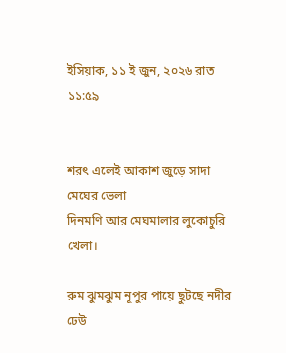ইসিয়াক, ১১ ই জুন, ২০২৬ রাত ১১:৫৯


শরৎ এলেই আকাশ জুড়ে সাদা মেঘের ভেলা
দিনমণি আর মেঘমালার লুকোচুরি খেলা।

রুম ঝুমঝুম নূপুর পায়ে ছুটছে নদীর ঢেউ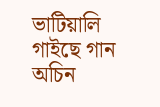ভাটিয়ালি গাইছে গান অচিন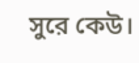সুরে কেউ।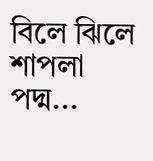বিলে ঝিলে শাপলা পদ্ম...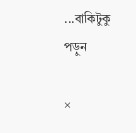...বাকিটুকু পড়ুন

×